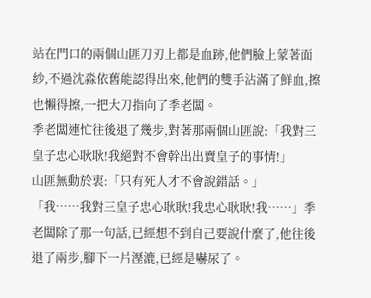站在門口的兩個山匪刀刃上都是血跡,他們臉上蒙著面紗,不過沈淼依舊能認得出來,他們的雙手沾滿了鮮血,擦也懶得擦,一把大刀指向了季老闆。
季老闆連忙往後退了幾步,對著那兩個山匪說:「我對三皇子忠心耿耿!我絕對不會幹出出賣皇子的事情!」
山匪無動於衷:「只有死人才不會說錯話。」
「我……我對三皇子忠心耿耿!我忠心耿耿!我……」季老闆除了那一句話,已經想不到自己要說什麼了,他往後退了兩步,腳下一片溼漉,已經是嚇尿了。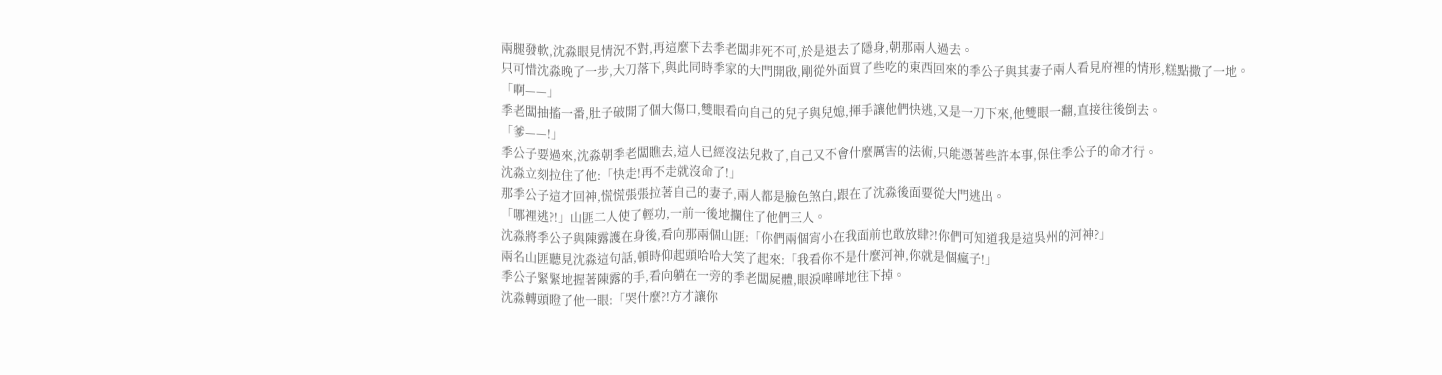兩腿發軟,沈淼眼見情況不對,再這麼下去季老闆非死不可,於是退去了隱身,朝那兩人過去。
只可惜沈淼晚了一步,大刀落下,與此同時季家的大門開啟,剛從外面買了些吃的東西回來的季公子與其妻子兩人看見府裡的情形,糕點撒了一地。
「啊——」
季老闆抽搐一番,肚子破開了個大傷口,雙眼看向自己的兒子與兒媳,揮手讓他們快逃,又是一刀下來,他雙眼一翻,直接往後倒去。
「爹——!」
季公子要過來,沈淼朝季老闆瞧去,這人已經沒法兒救了,自己又不會什麼厲害的法術,只能憑著些許本事,保住季公子的命才行。
沈淼立刻拉住了他:「快走!再不走就沒命了!」
那季公子這才回神,慌慌張張拉著自己的妻子,兩人都是臉色煞白,跟在了沈淼後面要從大門逃出。
「哪裡逃?!」山匪二人使了輕功,一前一後地攔住了他們三人。
沈淼將季公子與陳露護在身後,看向那兩個山匪:「你們兩個宵小在我面前也敢放肆?!你們可知道我是這吳州的河神?」
兩名山匪聽見沈淼這句話,頓時仰起頭哈哈大笑了起來:「我看你不是什麼河神,你就是個瘋子!」
季公子緊緊地握著陳露的手,看向躺在一旁的季老闆屍體,眼淚嘩嘩地往下掉。
沈淼轉頭瞪了他一眼:「哭什麼?!方才讓你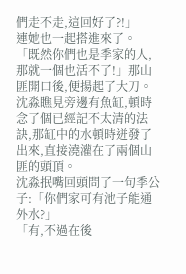們走不走,這回好了?!」
連她也一起搭進來了。
「既然你們也是季家的人,那就一個也活不了!」那山匪開口後,便揚起了大刀。
沈淼瞧見旁邊有魚缸,頓時念了個已經記不太清的法訣,那缸中的水頓時迸發了出來,直接澆灌在了兩個山匪的頭頂。
沈淼抿嘴回頭問了一句季公子:「你們家可有池子能通外水?」
「有,不過在後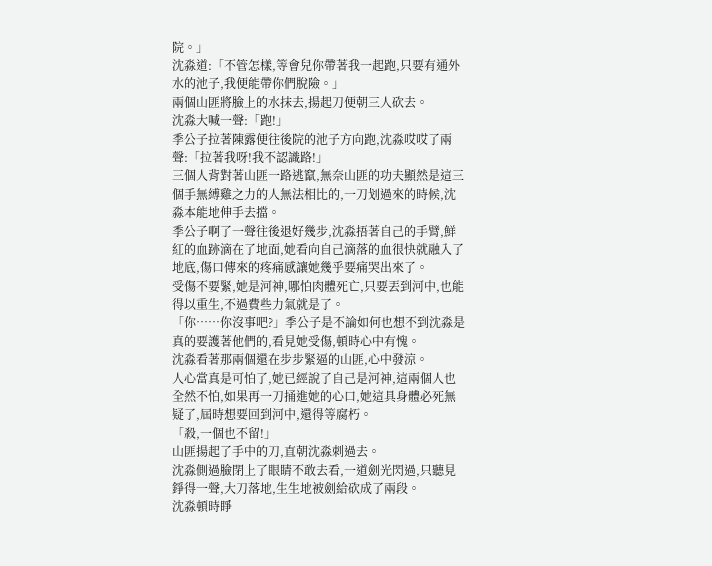院。」
沈淼道:「不管怎樣,等會兒你帶著我一起跑,只要有通外水的池子,我便能帶你們脫險。」
兩個山匪將臉上的水抹去,揚起刀便朝三人砍去。
沈淼大喊一聲:「跑!」
季公子拉著陳露便往後院的池子方向跑,沈淼哎哎了兩聲:「拉著我呀!我不認識路!」
三個人背對著山匪一路逃竄,無奈山匪的功夫顯然是這三個手無縛雞之力的人無法相比的,一刀划過來的時候,沈淼本能地伸手去擋。
季公子啊了一聲往後退好幾步,沈淼捂著自己的手臂,鮮紅的血跡滴在了地面,她看向自己滴落的血很快就融入了地底,傷口傳來的疼痛感讓她幾乎要痛哭出來了。
受傷不要緊,她是河神,哪怕肉體死亡,只要丟到河中,也能得以重生,不過費些力氣就是了。
「你……你沒事吧?」季公子是不論如何也想不到沈淼是真的要護著他們的,看見她受傷,頓時心中有愧。
沈淼看著那兩個還在步步緊逼的山匪,心中發涼。
人心當真是可怕了,她已經說了自己是河神,這兩個人也全然不怕,如果再一刀捅進她的心口,她這具身體必死無疑了,屆時想要回到河中,還得等腐朽。
「殺,一個也不留!」
山匪揚起了手中的刀,直朝沈淼刺過去。
沈淼側過臉閉上了眼睛不敢去看,一道劍光閃過,只聽見錚得一聲,大刀落地,生生地被劍給砍成了兩段。
沈淼頓時睜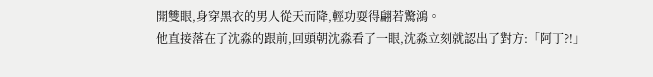開雙眼,身穿黑衣的男人從天而降,輕功耍得翩若驚鴻。
他直接落在了沈淼的跟前,回頭朝沈淼看了一眼,沈淼立刻就認出了對方:「阿丁?!」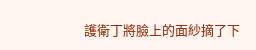護衛丁將臉上的面紗摘了下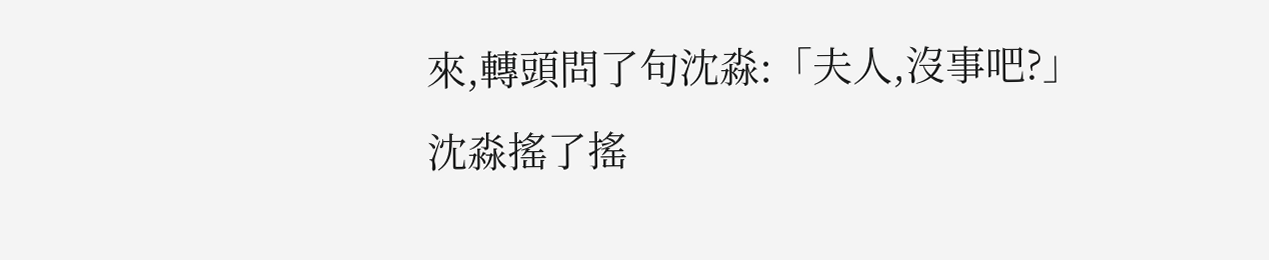來,轉頭問了句沈淼:「夫人,沒事吧?」
沈淼搖了搖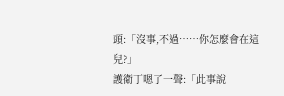頭:「沒事,不過……你怎麼會在這兒?」
護衛丁嗯了一聲:「此事說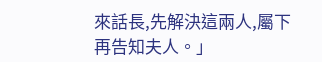來話長,先解決這兩人,屬下再告知夫人。」